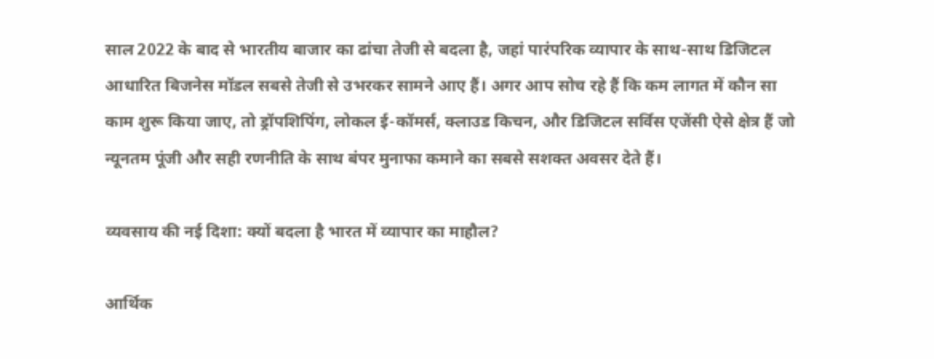साल 2022 के बाद से भारतीय बाजार का ढांचा तेजी से बदला है, जहां पारंपरिक व्यापार के साथ-साथ डिजिटल आधारित बिजनेस मॉडल सबसे तेजी से उभरकर सामने आए हैं। अगर आप सोच रहे हैं कि कम लागत में कौन सा काम शुरू किया जाए, तो ड्रॉपशिपिंग, लोकल ई-कॉमर्स, क्लाउड किचन, और डिजिटल सर्विस एजेंसी ऐसे क्षेत्र हैं जो न्यूनतम पूंजी और सही रणनीति के साथ बंपर मुनाफा कमाने का सबसे सशक्त अवसर देते हैं।

व्यवसाय की नई दिशा: क्यों बदला है भारत में व्यापार का माहौल?

आर्थिक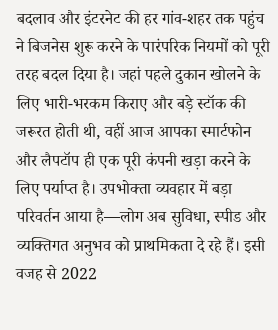बदलाव और इंटरनेट की हर गांव-शहर तक पहुंच ने बिजनेस शुरू करने के पारंपरिक नियमों को पूरी तरह बदल दिया है। जहां पहले दुकान खोलने के लिए भारी-भरकम किराए और बड़े स्टॉक की जरूरत होती थी, वहीं आज आपका स्मार्टफोन और लैपटॉप ही एक पूरी कंपनी खड़ा करने के लिए पर्याप्त है। उपभोक्ता व्यवहार में बड़ा परिवर्तन आया है—लोग अब सुविधा, स्पीड और व्यक्तिगत अनुभव को प्राथमिकता दे रहे हैं। इसी वजह से 2022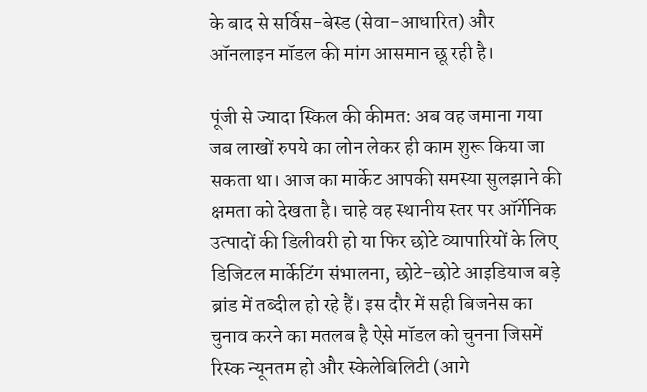के बाद से सर्विस-बेस्ड (सेवा-आधारित) और ऑनलाइन मॉडल की मांग आसमान छू रही है।

पूंजी से ज्यादा स्किल की कीमत: अब वह जमाना गया जब लाखों रुपये का लोन लेकर ही काम शुरू किया जा सकता था। आज का मार्केट आपकी समस्या सुलझाने की क्षमता को देखता है। चाहे वह स्थानीय स्तर पर ऑर्गेनिक उत्पादों की डिलीवरी हो या फिर छोटे व्यापारियों के लिए डिजिटल मार्केटिंग संभालना, छोटे-छोटे आइडियाज बड़े ब्रांड में तब्दील हो रहे हैं। इस दौर में सही बिजनेस का चुनाव करने का मतलब है ऐसे मॉडल को चुनना जिसमें रिस्क न्यूनतम हो और स्केलेबिलिटी (आगे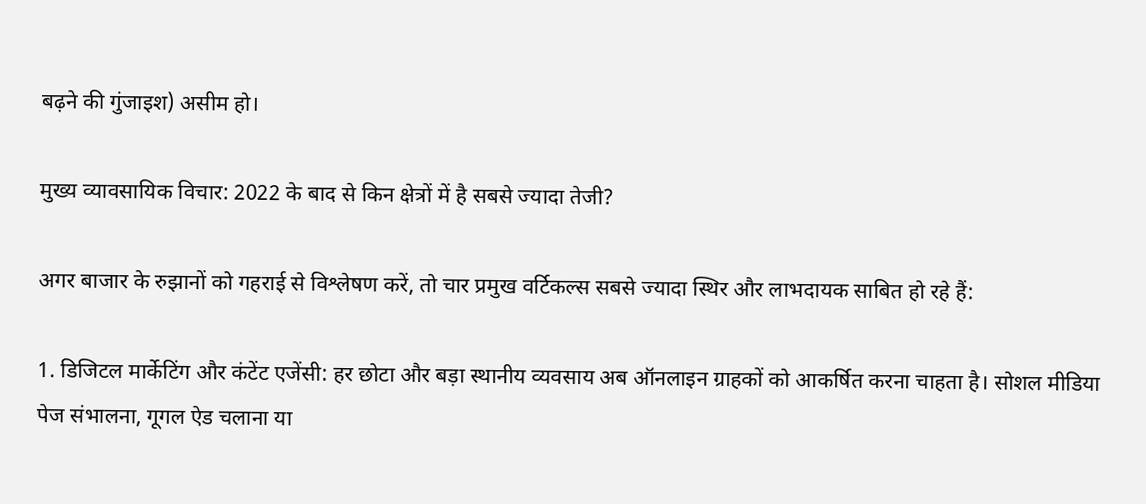बढ़ने की गुंजाइश) असीम हो।

मुख्य व्यावसायिक विचार: 2022 के बाद से किन क्षेत्रों में है सबसे ज्यादा तेजी?

अगर बाजार के रुझानों को गहराई से विश्लेषण करें, तो चार प्रमुख वर्टिकल्स सबसे ज्यादा स्थिर और लाभदायक साबित हो रहे हैं:

1. डिजिटल मार्केटिंग और कंटेंट एजेंसी: हर छोटा और बड़ा स्थानीय व्यवसाय अब ऑनलाइन ग्राहकों को आकर्षित करना चाहता है। सोशल मीडिया पेज संभालना, गूगल ऐड चलाना या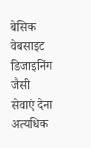बेसिक वेबसाइट डिजाइनिंग जैसी सेवाएं देना अत्यधिक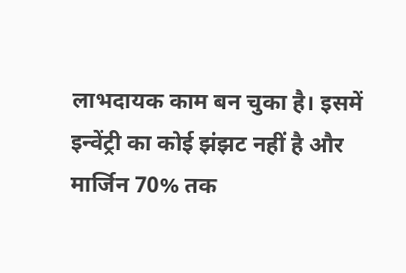लाभदायक काम बन चुका है। इसमें इन्वेंट्री का कोई झंझट नहीं है और मार्जिन 70% तक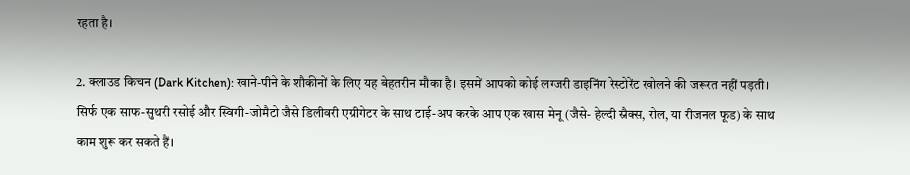रहता है।

2. क्लाउड किचन (Dark Kitchen): खाने-पीने के शौकीनों के लिए यह बेहतरीन मौका है। इसमें आपको कोई लग्जरी डाइनिंग रेस्टोरेंट खोलने की जरूरत नहीं पड़ती। सिर्फ एक साफ-सुथरी रसोई और स्विगी-जोमैटो जैसे डिलीवरी एग्रीगेटर के साथ टाई-अप करके आप एक खास मेनू (जैसे- हेल्दी स्नैक्स, रोल, या रीजनल फूड) के साथ काम शुरू कर सकते हैं।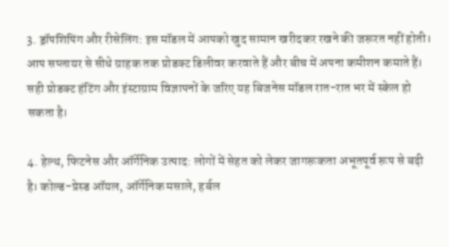3. ड्रॉपशिपिंग और रीसेलिंग: इस मॉडल में आपको खुद सामान खरीदकर रखने की जरूरत नहीं होती। आप सप्लायर से सीधे ग्राहक तक प्रोडक्ट डिलीवर करवाते हैं और बीच में अपना कमीशन कमाते हैं। सही प्रोडक्ट हंटिंग और इंस्टाग्राम विज्ञापनों के जरिए यह बिजनेस मॉडल रात-रात भर में स्केल हो सकता है।

4. हेल्थ, फिटनेस और ऑर्गेनिक उत्पाद: लोगों में सेहत को लेकर जागरूकता अभूतपूर्व रूप से बढ़ी है। कोल्ड-प्रेस्ड ऑयल, ऑर्गेनिक मसाले, हर्बल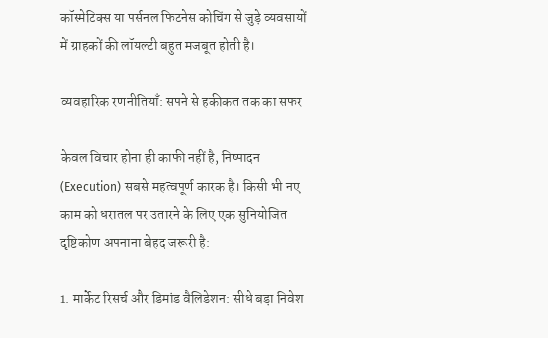कॉस्मेटिक्स या पर्सनल फिटनेस कोचिंग से जुड़े व्यवसायों में ग्राहकों की लॉयल्टी बहुत मजबूत होती है।

व्यवहारिक रणनीतियाँ: सपने से हकीकत तक का सफर

केवल विचार होना ही काफी नहीं है, निष्पादन (Execution) सबसे महत्वपूर्ण कारक है। किसी भी नए काम को धरातल पर उतारने के लिए एक सुनियोजित दृष्टिकोण अपनाना बेहद जरूरी है:

1. मार्केट रिसर्च और डिमांड वैलिडेशन: सीधे बड़ा निवेश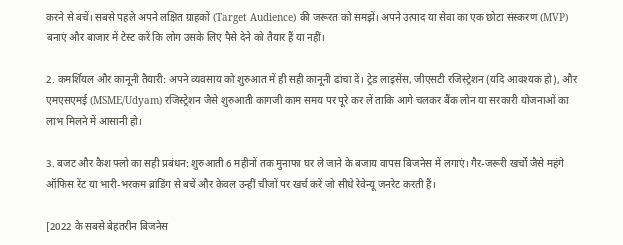करने से बचें। सबसे पहले अपने लक्षित ग्राहकों (Target Audience) की जरूरत को समझें। अपने उत्पाद या सेवा का एक छोटा संस्करण (MVP) बनाएं और बाजार में टेस्ट करें कि लोग उसके लिए पैसे देने को तैयार हैं या नहीं।

2. कमर्शियल और कानूनी तैयारी: अपने व्यवसाय को शुरुआत में ही सही कानूनी ढांचा दें। ट्रेड लाइसेंस, जीएसटी रजिस्ट्रेशन (यदि आवश्यक हो), और एमएसएमई (MSME/Udyam) रजिस्ट्रेशन जैसे शुरुआती कागजी काम समय पर पूरे कर लें ताकि आगे चलकर बैंक लोन या सरकारी योजनाओं का लाभ मिलने में आसानी हो।

3. बजट और कैश फ्लो का सही प्रबंधन: शुरुआती 6 महीनों तक मुनाफा घर ले जाने के बजाय वापस बिजनेस में लगाएं। गैर-जरूरी खर्चों जैसे महंगे ऑफिस रेंट या भारी-भरकम ब्रांडिंग से बचें और केवल उन्हीं चीजों पर खर्च करें जो सीधे रेवेन्यू जनरेट करती हैं।

[2022 के सबसे बेहतरीन बिजनेस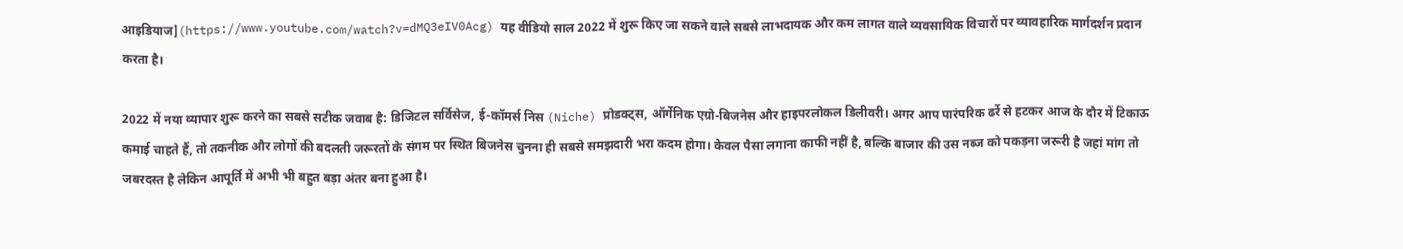आइडियाज](https://www.youtube.com/watch?v=dMQ3eIV0Acg) यह वीडियो साल 2022 में शुरू किए जा सकने वाले सबसे लाभदायक और कम लागत वाले व्यवसायिक विचारों पर व्यावहारिक मार्गदर्शन प्रदान करता है।

2022 में नया व्यापार शुरू करने का सबसे सटीक जवाब है: डिजिटल सर्विसेज, ई-कॉमर्स निस (Niche) प्रोडक्ट्स, ऑर्गेनिक एग्रो-बिजनेस और हाइपरलोकल डिलीवरी। अगर आप पारंपरिक ढर्रे से हटकर आज के दौर में टिकाऊ कमाई चाहते हैं, तो तकनीक और लोगों की बदलती जरूरतों के संगम पर स्थित बिजनेस चुनना ही सबसे समझदारी भरा कदम होगा। केवल पैसा लगाना काफी नहीं है, बल्कि बाजार की उस नब्ज को पकड़ना जरूरी है जहां मांग तो जबरदस्त है लेकिन आपूर्ति में अभी भी बहुत बड़ा अंतर बना हुआ है।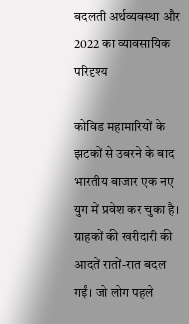बदलती अर्थव्यवस्था और 2022 का व्यावसायिक परिदृश्य

कोविड महामारियों के झटकों से उबरने के बाद भारतीय बाजार एक नए युग में प्रवेश कर चुका है। ग्राहकों की खरीदारी की आदतें रातों-रात बदल गईं। जो लोग पहले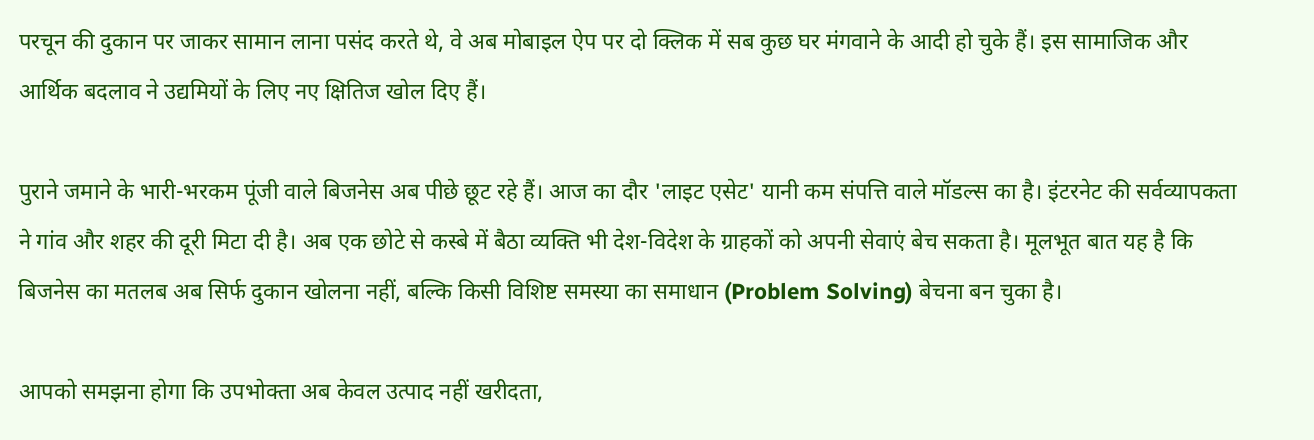परचून की दुकान पर जाकर सामान लाना पसंद करते थे, वे अब मोबाइल ऐप पर दो क्लिक में सब कुछ घर मंगवाने के आदी हो चुके हैं। इस सामाजिक और आर्थिक बदलाव ने उद्यमियों के लिए नए क्षितिज खोल दिए हैं।

पुराने जमाने के भारी-भरकम पूंजी वाले बिजनेस अब पीछे छूट रहे हैं। आज का दौर 'लाइट एसेट' यानी कम संपत्ति वाले मॉडल्स का है। इंटरनेट की सर्वव्यापकता ने गांव और शहर की दूरी मिटा दी है। अब एक छोटे से कस्बे में बैठा व्यक्ति भी देश-विदेश के ग्राहकों को अपनी सेवाएं बेच सकता है। मूलभूत बात यह है कि बिजनेस का मतलब अब सिर्फ दुकान खोलना नहीं, बल्कि किसी विशिष्ट समस्या का समाधान (Problem Solving) बेचना बन चुका है।

आपको समझना होगा कि उपभोक्ता अब केवल उत्पाद नहीं खरीदता,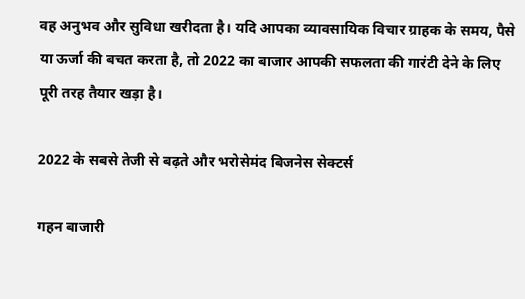वह अनुभव और सुविधा खरीदता है। यदि आपका व्यावसायिक विचार ग्राहक के समय, पैसे या ऊर्जा की बचत करता है, तो 2022 का बाजार आपकी सफलता की गारंटी देने के लिए पूरी तरह तैयार खड़ा है।

2022 के सबसे तेजी से बढ़ते और भरोसेमंद बिजनेस सेक्टर्स

गहन बाजारी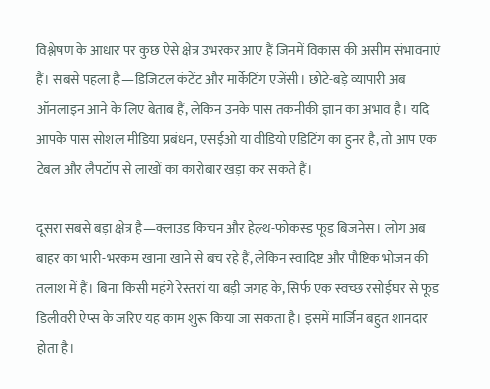विश्लेषण के आधार पर कुछ ऐसे क्षेत्र उभरकर आए हैं जिनमें विकास की असीम संभावनाएं हैं। सबसे पहला है—डिजिटल कंटेंट और मार्केटिंग एजेंसी। छोटे-बड़े व्यापारी अब ऑनलाइन आने के लिए बेताब हैं, लेकिन उनके पास तकनीकी ज्ञान का अभाव है। यदि आपके पास सोशल मीडिया प्रबंधन, एसईओ या वीडियो एडिटिंग का हुनर है, तो आप एक टेबल और लैपटॉप से लाखों का कारोबार खड़ा कर सकते हैं।

दूसरा सबसे बड़ा क्षेत्र है—क्लाउड किचन और हेल्थ-फोकस्ड फूड बिजनेस। लोग अब बाहर का भारी-भरकम खाना खाने से बच रहे हैं, लेकिन स्वादिष्ट और पौष्टिक भोजन की तलाश में हैं। बिना किसी महंगे रेस्तरां या बड़ी जगह के, सिर्फ एक स्वच्छ रसोईघर से फूड डिलीवरी ऐप्स के जरिए यह काम शुरू किया जा सकता है। इसमें मार्जिन बहुत शानदार होता है।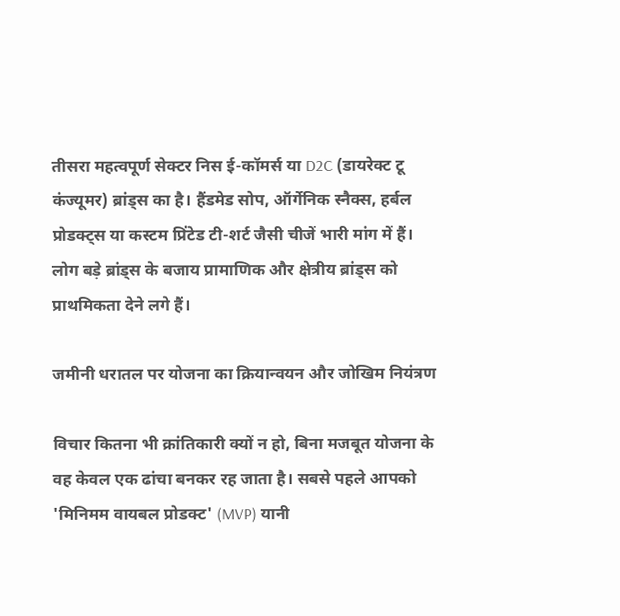तीसरा महत्वपूर्ण सेक्टर निस ई-कॉमर्स या D2C (डायरेक्ट टू कंज्यूमर) ब्रांड्स का है। हैंडमेड सोप, ऑर्गेनिक स्नैक्स, हर्बल प्रोडक्ट्स या कस्टम प्रिंटेड टी-शर्ट जैसी चीजें भारी मांग में हैं। लोग बड़े ब्रांड्स के बजाय प्रामाणिक और क्षेत्रीय ब्रांड्स को प्राथमिकता देने लगे हैं।

जमीनी धरातल पर योजना का क्रियान्वयन और जोखिम नियंत्रण

विचार कितना भी क्रांतिकारी क्यों न हो, बिना मजबूत योजना के वह केवल एक ढांचा बनकर रह जाता है। सबसे पहले आपको 'मिनिमम वायबल प्रोडक्ट' (MVP) यानी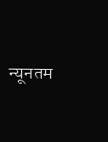न्यूनतम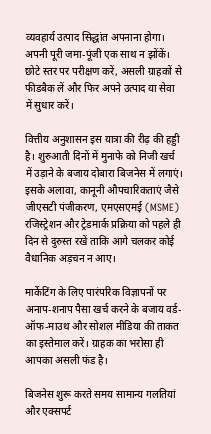व्यवहार्य उत्पाद सिद्धांत अपनाना होगा। अपनी पूरी जमा-पूंजी एक साथ न झोंकें। छोटे स्तर पर परीक्षण करें, असली ग्राहकों से फीडबैक लें और फिर अपने उत्पाद या सेवा में सुधार करें।

वित्तीय अनुशासन इस यात्रा की रीढ़ की हड्डी है। शुरुआती दिनों में मुनाफे को निजी खर्च में उड़ाने के बजाय दोबारा बिजनेस में लगाएं। इसके अलावा, कानूनी औपचारिकताएं जैसे जीएसटी पंजीकरण, एमएसएमई (MSME) रजिस्ट्रेशन और ट्रेडमार्क प्रक्रिया को पहले ही दिन से दुरुस्त रखें ताकि आगे चलकर कोई वैधानिक अड़चन न आए।

मार्केटिंग के लिए पारंपरिक विज्ञापनों पर अनाप-शनाप पैसा खर्च करने के बजाय वर्ड-ऑफ-माउथ और सोशल मीडिया की ताकत का इस्तेमाल करें। ग्राहक का भरोसा ही आपका असली फंड है।

बिजनेस शुरू करते समय सामान्य गलतियां और एक्सपर्ट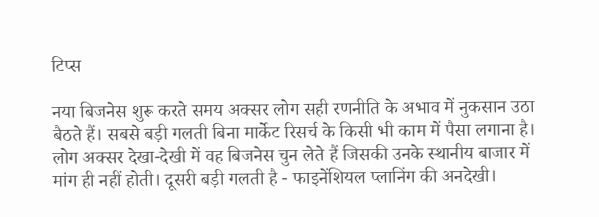टिप्स

नया बिजनेस शुरू करते समय अक्सर लोग सही रणनीति के अभाव में नुकसान उठा बैठते हैं। सबसे बड़ी गलती बिना मार्केट रिसर्च के किसी भी काम में पैसा लगाना है। लोग अक्सर देखा-देखी में वह बिजनेस चुन लेते हैं जिसकी उनके स्थानीय बाजार में मांग ही नहीं होती। दूसरी बड़ी गलती है - फाइनेंशियल प्लानिंग की अनदेखी।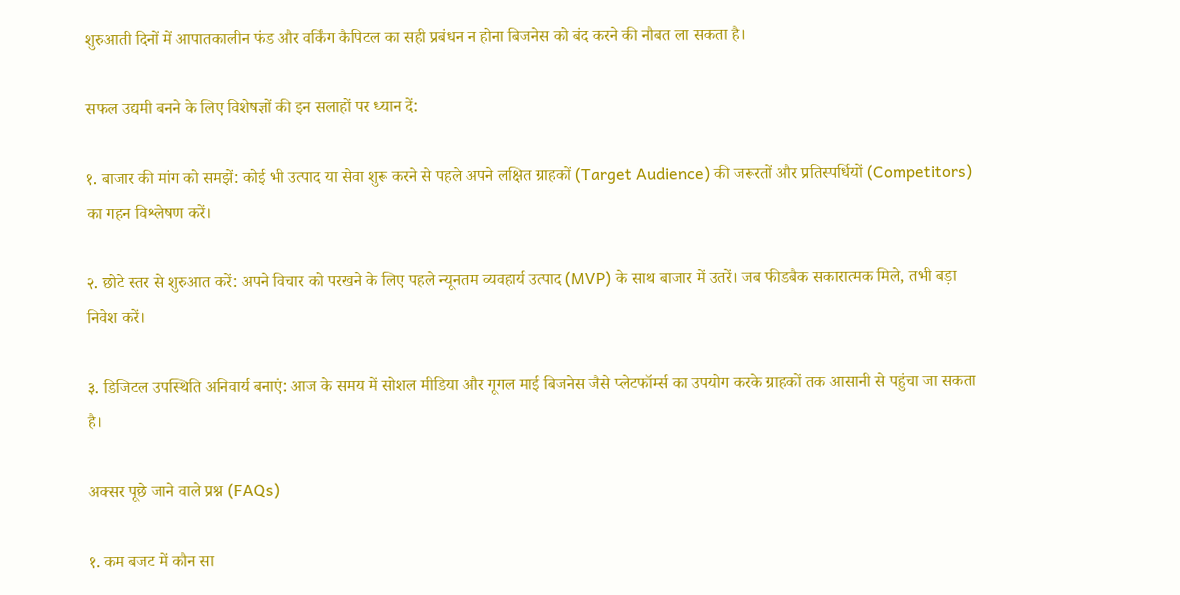शुरुआती दिनों में आपातकालीन फंड और वर्किंग कैपिटल का सही प्रबंधन न होना बिजनेस को बंद करने की नौबत ला सकता है।

सफल उद्यमी बनने के लिए विशेषज्ञों की इन सलाहों पर ध्यान दें:

१. बाजार की मांग को समझें: कोई भी उत्पाद या सेवा शुरू करने से पहले अपने लक्षित ग्राहकों (Target Audience) की जरूरतों और प्रतिस्पर्धियों (Competitors) का गहन विश्लेषण करें।

२. छोटे स्तर से शुरुआत करें: अपने विचार को परखने के लिए पहले न्यूनतम व्यवहार्य उत्पाद (MVP) के साथ बाजार में उतरें। जब फीडबैक सकारात्मक मिले, तभी बड़ा निवेश करें।

३. डिजिटल उपस्थिति अनिवार्य बनाएं: आज के समय में सोशल मीडिया और गूगल माई बिजनेस जैसे प्लेटफॉर्म्स का उपयोग करके ग्राहकों तक आसानी से पहुंचा जा सकता है।

अक्सर पूछे जाने वाले प्रश्न (FAQs)

१. कम बजट में कौन सा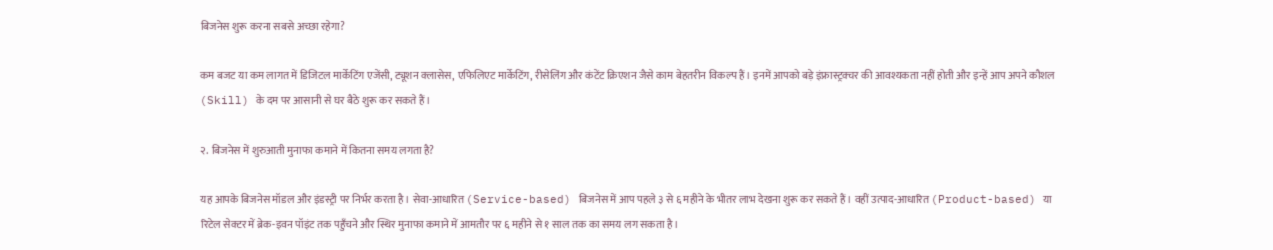बिजनेस शुरू करना सबसे अच्छा रहेगा?

कम बजट या कम लागत में डिजिटल मार्केटिंग एजेंसी, ट्यूशन क्लासेस, एफिलिएट मार्केटिंग, रीसेलिंग और कंटेंट क्रिएशन जैसे काम बेहतरीन विकल्प हैं। इनमें आपको बड़े इंफ्रास्ट्रक्चर की आवश्यकता नहीं होती और इन्हें आप अपने कौशल (Skill) के दम पर आसानी से घर बैठे शुरू कर सकते हैं।

२. बिजनेस में शुरुआती मुनाफा कमाने में कितना समय लगता है?

यह आपके बिजनेस मॉडल और इंडस्ट्री पर निर्भर करता है। सेवा-आधारित (Service-based) बिजनेस में आप पहले ३ से ६ महीने के भीतर लाभ देखना शुरू कर सकते हैं। वहीं उत्पाद-आधारित (Product-based) या रिटेल सेक्टर में ब्रेक-इवन पॉइंट तक पहुँचने और स्थिर मुनाफा कमाने में आमतौर पर ६ महीने से १ साल तक का समय लग सकता है।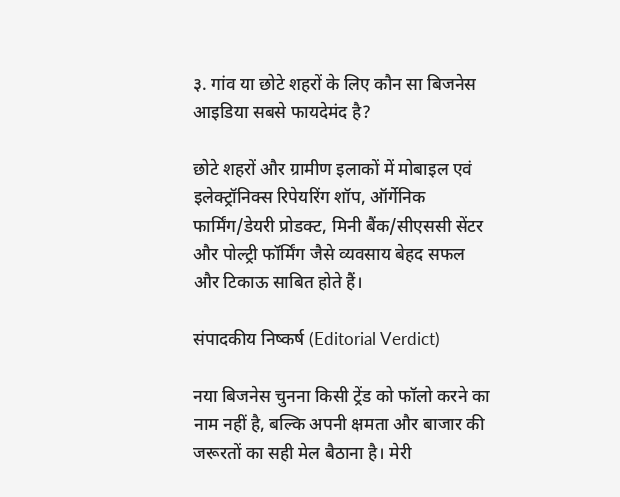३. गांव या छोटे शहरों के लिए कौन सा बिजनेस आइडिया सबसे फायदेमंद है?

छोटे शहरों और ग्रामीण इलाकों में मोबाइल एवं इलेक्ट्रॉनिक्स रिपेयरिंग शॉप, ऑर्गेनिक फार्मिंग/डेयरी प्रोडक्ट, मिनी बैंक/सीएससी सेंटर और पोल्ट्री फॉर्मिंग जैसे व्यवसाय बेहद सफल और टिकाऊ साबित होते हैं।

संपादकीय निष्कर्ष (Editorial Verdict)

नया बिजनेस चुनना किसी ट्रेंड को फॉलो करने का नाम नहीं है, बल्कि अपनी क्षमता और बाजार की जरूरतों का सही मेल बैठाना है। मेरी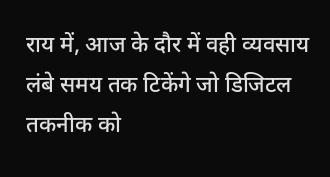राय में, आज के दौर में वही व्यवसाय लंबे समय तक टिकेंगे जो डिजिटल तकनीक को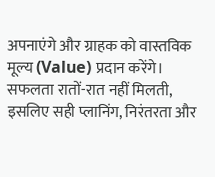अपनाएंगे और ग्राहक को वास्तविक मूल्य (Value) प्रदान करेंगे। सफलता रातों-रात नहीं मिलती, इसलिए सही प्लानिंग, निरंतरता और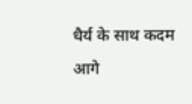धैर्य के साथ कदम आगे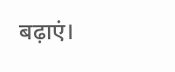बढ़ाएं।